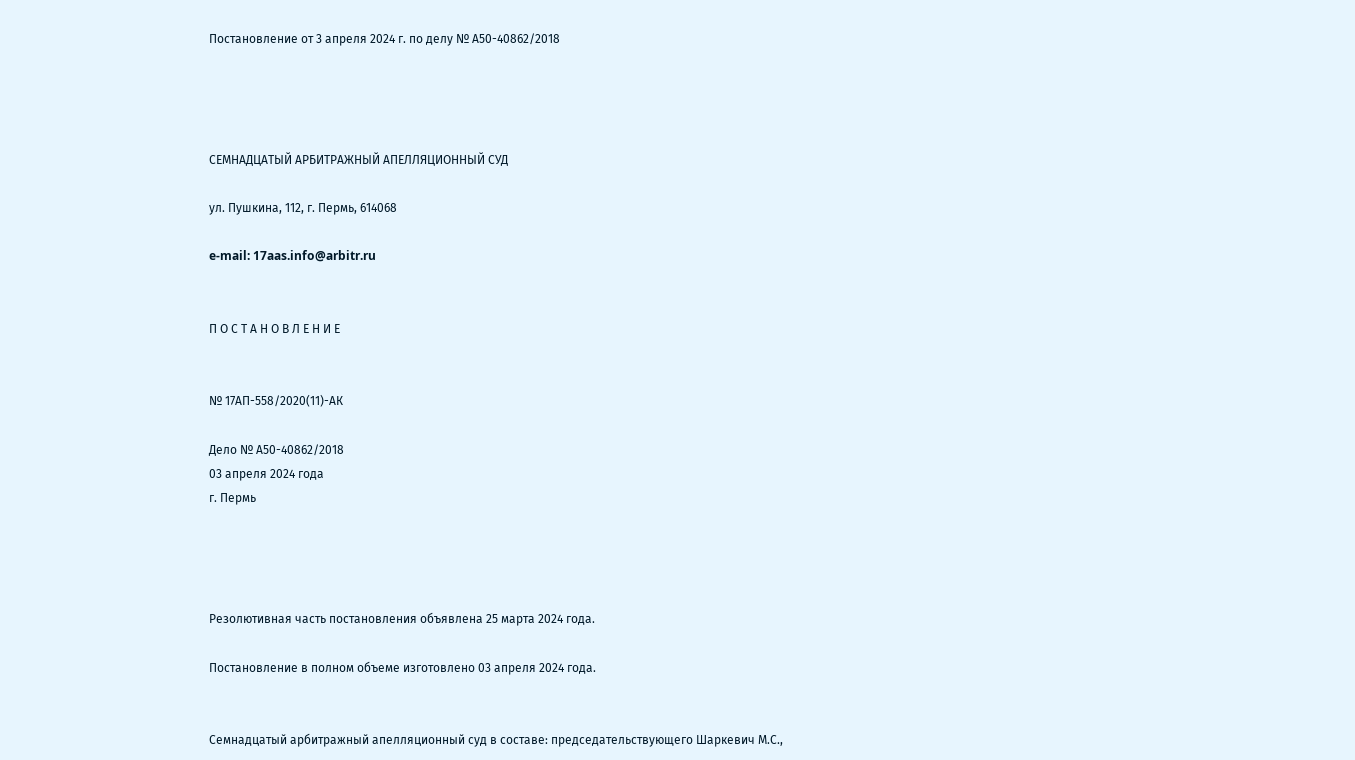Постановление от 3 апреля 2024 г. по делу № А50-40862/2018




СЕМНАДЦАТЫЙ АРБИТРАЖНЫЙ АПЕЛЛЯЦИОННЫЙ СУД

ул. Пушкина, 112, г. Пермь, 614068

e-mail: 17aas.info@arbitr.ru


П О С Т А Н О В Л Е Н И Е


№ 17АП-558/2020(11)-АК

Дело № А50-40862/2018
03 апреля 2024 года
г. Пермь




Резолютивная часть постановления объявлена 25 марта 2024 года.

Постановление в полном объеме изготовлено 03 апреля 2024 года.


Семнадцатый арбитражный апелляционный суд в составе: председательствующего Шаркевич М.С.,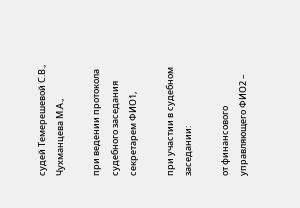судей Темерешевой С.В., Чухманцева М.А.,

при ведении протокола судебного заседания секретарем ФИО1,

при участии в судебном заседании:

от финансового управляющего ФИО2 –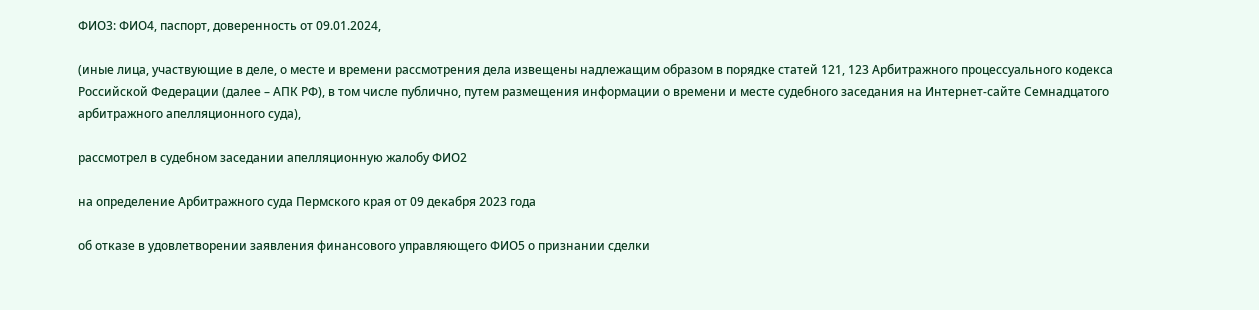ФИО3: ФИО4, паспорт, доверенность от 09.01.2024,

(иные лица, участвующие в деле, о месте и времени рассмотрения дела извещены надлежащим образом в порядке статей 121, 123 Арбитражного процессуального кодекса Российской Федерации (далее – АПК РФ), в том числе публично, путем размещения информации о времени и месте судебного заседания на Интернет-сайте Семнадцатого арбитражного апелляционного суда),

рассмотрел в судебном заседании апелляционную жалобу ФИО2

на определение Арбитражного суда Пермского края от 09 декабря 2023 года

об отказе в удовлетворении заявления финансового управляющего ФИО5 о признании сделки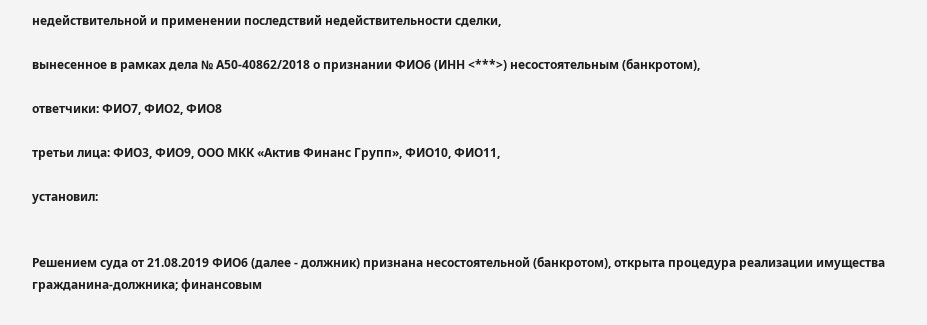недействительной и применении последствий недействительности сделки,

вынесенное в рамках дела № А50-40862/2018 о признании ФИО6 (ИНН <***>) несостоятельным (банкротом),

ответчики: ФИО7, ФИО2, ФИО8

третьи лица: ФИО3, ФИО9, ООО МКК «Актив Финанс Групп», ФИО10, ФИО11,

установил:


Решением суда от 21.08.2019 ФИО6 (далее - должник) признана несостоятельной (банкротом), открыта процедура реализации имущества гражданина-должника; финансовым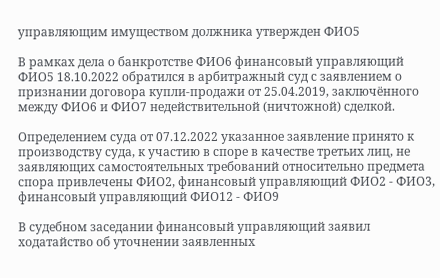управляющим имуществом должника утвержден ФИО5

В рамках дела о банкротстве ФИО6 финансовый управляющий ФИО5 18.10.2022 обратился в арбитражный суд с заявлением о признании договора купли-продажи от 25.04.2019, заключённого между ФИО6 и ФИО7 недействительной (ничтожной) сделкой.

Определением суда от 07.12.2022 указанное заявление принято к производству суда, к участию в споре в качестве третьих лиц, не заявляющих самостоятельных требований относительно предмета спора привлечены ФИО2, финансовый управляющий ФИО2 - ФИО3, финансовый управляющий ФИО12 - ФИО9

В судебном заседании финансовый управляющий заявил ходатайство об уточнении заявленных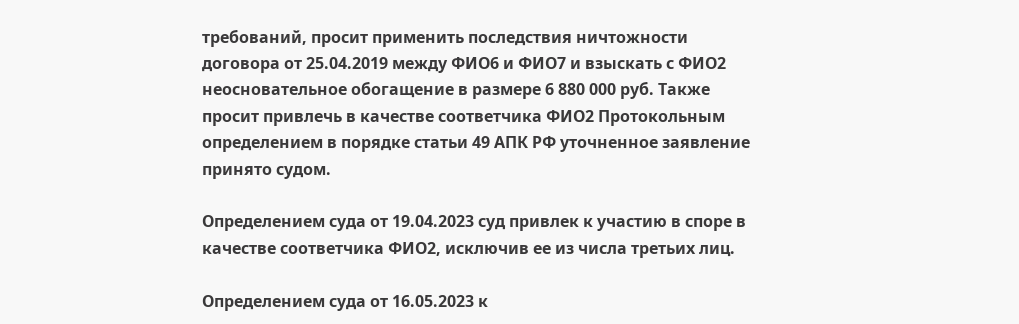требований, просит применить последствия ничтожности договора от 25.04.2019 между ФИО6 и ФИО7 и взыскать с ФИО2 неосновательное обогащение в размере 6 880 000 руб. Также просит привлечь в качестве соответчика ФИО2 Протокольным определением в порядке статьи 49 АПК РФ уточненное заявление принято судом.

Определением суда от 19.04.2023 суд привлек к участию в споре в качестве соответчика ФИО2, исключив ее из числа третьих лиц.

Определением суда от 16.05.2023 к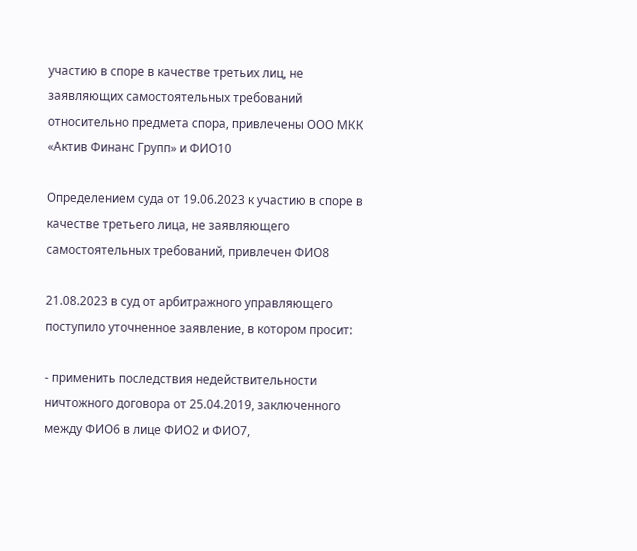участию в споре в качестве третьих лиц, не заявляющих самостоятельных требований относительно предмета спора, привлечены ООО МКК «Актив Финанс Групп» и ФИО10

Определением суда от 19.06.2023 к участию в споре в качестве третьего лица, не заявляющего самостоятельных требований, привлечен ФИО8

21.08.2023 в суд от арбитражного управляющего поступило уточненное заявление, в котором просит:

- применить последствия недействительности ничтожного договора от 25.04.2019, заключенного между ФИО6 в лице ФИО2 и ФИО7,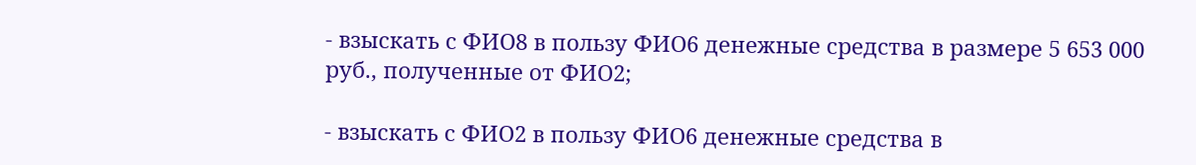- взыскать с ФИО8 в пользу ФИО6 денежные средства в размере 5 653 000 руб., полученные от ФИО2;

- взыскать с ФИО2 в пользу ФИО6 денежные средства в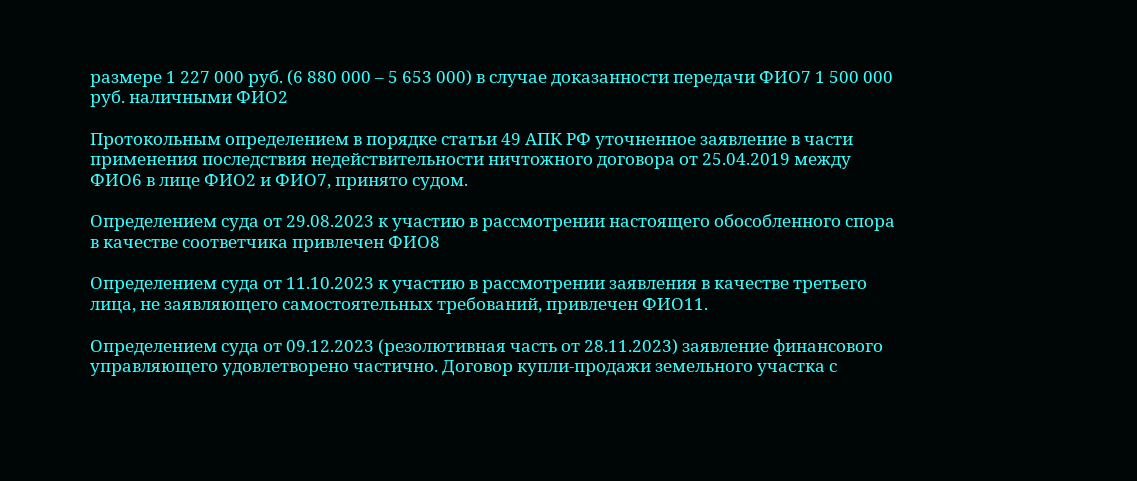размере 1 227 000 руб. (6 880 000 – 5 653 000) в случае доказанности передачи ФИО7 1 500 000 руб. наличными ФИО2

Протокольным определением в порядке статьи 49 АПК РФ уточненное заявление в части применения последствия недействительности ничтожного договора от 25.04.2019 между ФИО6 в лице ФИО2 и ФИО7, принято судом.

Определением суда от 29.08.2023 к участию в рассмотрении настоящего обособленного спора в качестве соответчика привлечен ФИО8

Определением суда от 11.10.2023 к участию в рассмотрении заявления в качестве третьего лица, не заявляющего самостоятельных требований, привлечен ФИО11.

Определением суда от 09.12.2023 (резолютивная часть от 28.11.2023) заявление финансового управляющего удовлетворено частично. Договор купли-продажи земельного участка с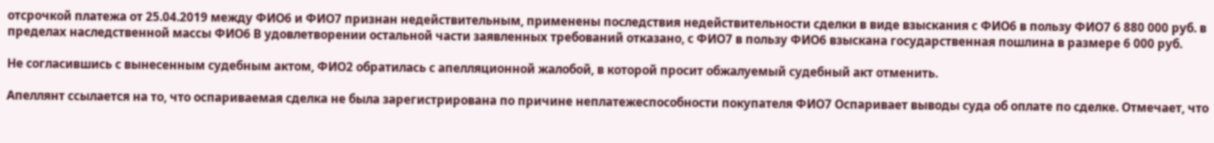отсрочкой платежа от 25.04.2019 между ФИО6 и ФИО7 признан недействительным, применены последствия недействительности сделки в виде взыскания с ФИО6 в пользу ФИО7 6 880 000 руб. в пределах наследственной массы ФИО6 В удовлетворении остальной части заявленных требований отказано, с ФИО7 в пользу ФИО6 взыскана государственная пошлина в размере 6 000 руб.

Не согласившись с вынесенным судебным актом, ФИО2 обратилась с апелляционной жалобой, в которой просит обжалуемый судебный акт отменить.

Апеллянт ссылается на то, что оспариваемая сделка не была зарегистрирована по причине неплатежеспособности покупателя ФИО7 Оспаривает выводы суда об оплате по сделке. Отмечает, что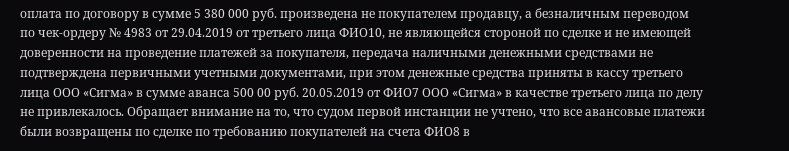оплата по договору в сумме 5 380 000 руб. произведена не покупателем продавцу, а безналичным переводом по чек-ордеру № 4983 от 29.04.2019 от третьего лица ФИО10, не являющейся стороной по сделке и не имеющей доверенности на проведение платежей за покупателя, передача наличными денежными средствами не подтверждена первичными учетными документами, при этом денежные средства приняты в кассу третьего лица ООО «Сигма» в сумме аванса 500 00 руб. 20.05.2019 от ФИО7 ООО «Сигма» в качестве третьего лица по делу не привлекалось. Обращает внимание на то, что судом первой инстанции не учтено, что все авансовые платежи были возвращены по сделке по требованию покупателей на счета ФИО8 в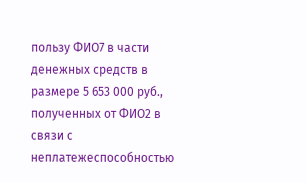пользу ФИО7 в части денежных средств в размере 5 653 000 руб., полученных от ФИО2 в связи с неплатежеспособностью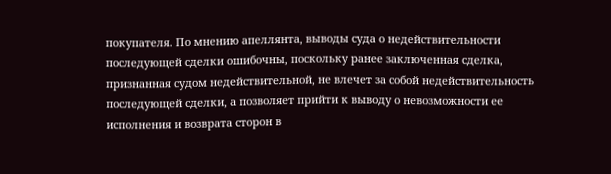покупателя. По мнению апеллянта, выводы суда о недействительности последующей сделки ошибочны, поскольку ранее заключенная сделка, признанная судом недействительной, не влечет за собой недействительность последующей сделки, а позволяет прийти к выводу о невозможности ее исполнения и возврата сторон в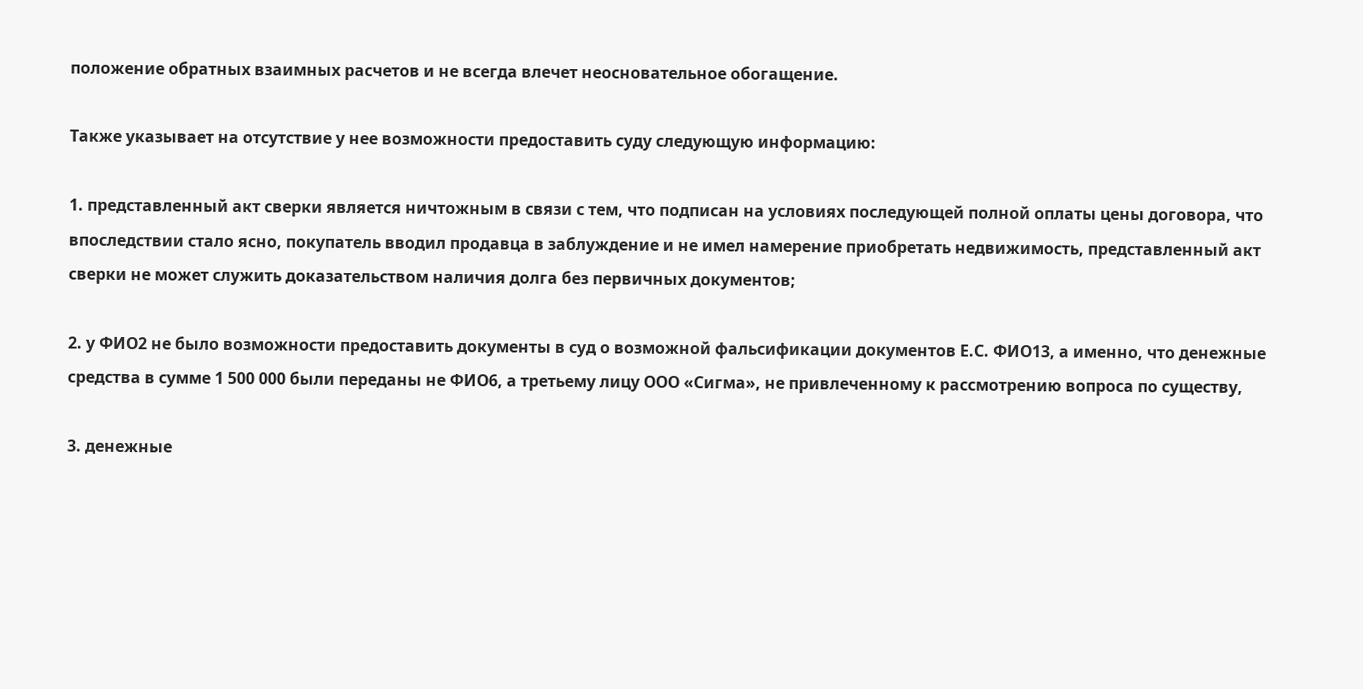положение обратных взаимных расчетов и не всегда влечет неосновательное обогащение.

Также указывает на отсутствие у нее возможности предоставить суду следующую информацию:

1. представленный акт сверки является ничтожным в связи с тем, что подписан на условиях последующей полной оплаты цены договора, что впоследствии стало ясно, покупатель вводил продавца в заблуждение и не имел намерение приобретать недвижимость, представленный акт сверки не может служить доказательством наличия долга без первичных документов;

2. у ФИО2 не было возможности предоставить документы в суд о возможной фальсификации документов Е.С. ФИО13, а именно, что денежные средства в сумме 1 500 000 были переданы не ФИО6, а третьему лицу ООО «Сигма», не привлеченному к рассмотрению вопроса по существу,

3. денежные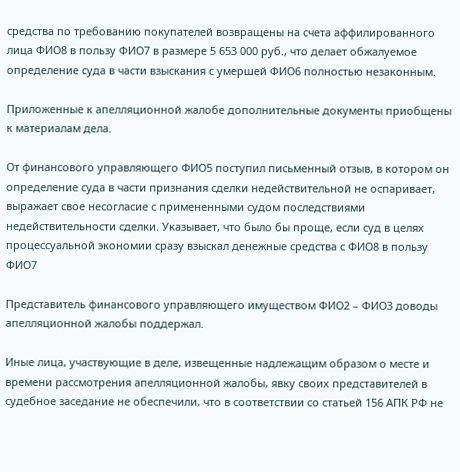средства по требованию покупателей возвращены на счета аффилированного лица ФИО8 в пользу ФИО7 в размере 5 653 000 руб., что делает обжалуемое определение суда в части взыскания с умершей ФИО6 полностью незаконным.

Приложенные к апелляционной жалобе дополнительные документы приобщены к материалам дела.

От финансового управляющего ФИО5 поступил письменный отзыв, в котором он определение суда в части признания сделки недействительной не оспаривает, выражает свое несогласие с примененными судом последствиями недействительности сделки. Указывает, что было бы проще, если суд в целях процессуальной экономии сразу взыскал денежные средства с ФИО8 в пользу ФИО7

Представитель финансового управляющего имуществом ФИО2 – ФИО3 доводы апелляционной жалобы поддержал.

Иные лица, участвующие в деле, извещенные надлежащим образом о месте и времени рассмотрения апелляционной жалобы, явку своих представителей в судебное заседание не обеспечили, что в соответствии со статьей 156 АПК РФ не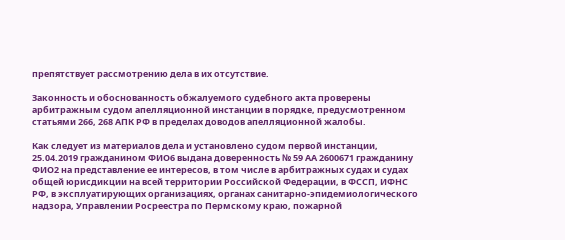препятствует рассмотрению дела в их отсутствие.

Законность и обоснованность обжалуемого судебного акта проверены арбитражным судом апелляционной инстанции в порядке, предусмотренном статьями 266, 268 АПК РФ в пределах доводов апелляционной жалобы.

Как следует из материалов дела и установлено судом первой инстанции, 25.04.2019 гражданином ФИО6 выдана доверенность № 59 АА 2600671 гражданину ФИО2 на представление ее интересов, в том числе в арбитражных судах и судах общей юрисдикции на всей территории Российской Федерации, в ФССП, ИФНС РФ, в эксплуатирующих организациях, органах санитарно-эпидемиологического надзора, Управлении Росреестра по Пермскому краю, пожарной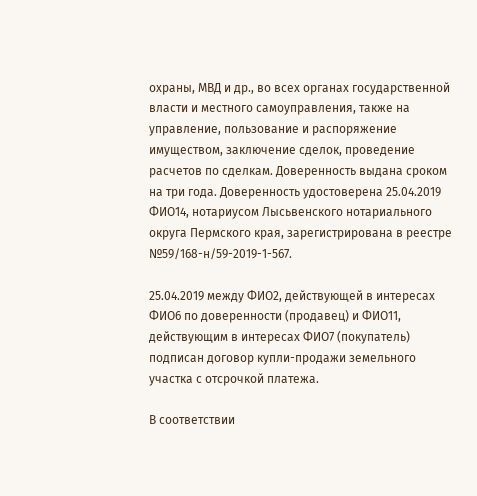охраны, МВД и др., во всех органах государственной власти и местного самоуправления, также на управление, пользование и распоряжение имуществом, заключение сделок, проведение расчетов по сделкам. Доверенность выдана сроком на три года. Доверенность удостоверена 25.04.2019 ФИО14, нотариусом Лысьвенского нотариального округа Пермского края, зарегистрирована в реестре №59/168-н/59-2019-1-567.

25.04.2019 между ФИО2, действующей в интересах ФИО6 по доверенности (продавец) и ФИО11, действующим в интересах ФИО7 (покупатель) подписан договор купли-продажи земельного участка с отсрочкой платежа.

В соответствии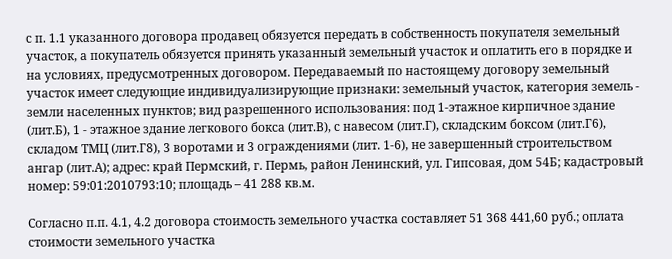с п. 1.1 указанного договора продавец обязуется передать в собственность покупателя земельный участок, а покупатель обязуется принять указанный земельный участок и оплатить его в порядке и на условиях, предусмотренных договором. Передаваемый по настоящему договору земельный участок имеет следующие индивидуализирующие признаки: земельный участок, категория земель - земли населенных пунктов; вид разрешенного использования: под 1-этажное кирпичное здание (лит.Б), 1 - этажное здание легкового бокса (лит.В), с навесом (лит.Г), складским боксом (лит.Г6), складом ТМЦ (лит.Г8), 3 воротами и 3 ограждениями (лит. 1-6), не завершенный строительством ангар (лит.А); адрес: край Пермский, г. Пермь, район Ленинский, ул. Гипсовая, дом 54Б; кадастровый номер: 59:01:2010793:10; площадь – 41 288 кв.м.

Согласно п.п. 4.1, 4.2 договора стоимость земельного участка составляет 51 368 441,60 руб.; оплата стоимости земельного участка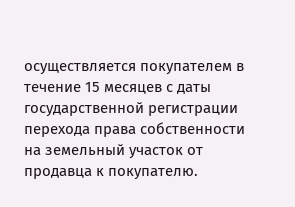осуществляется покупателем в течение 15 месяцев с даты государственной регистрации перехода права собственности на земельный участок от продавца к покупателю.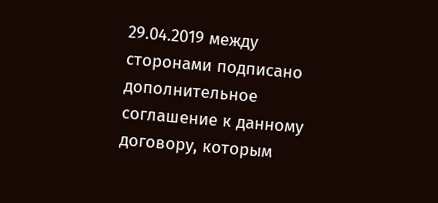29.04.2019 между сторонами подписано дополнительное соглашение к данному договору, которым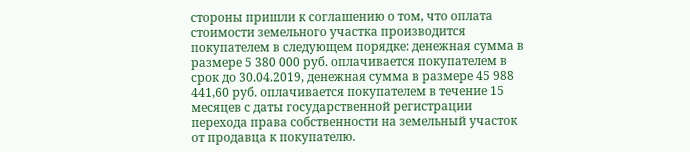стороны пришли к соглашению о том, что оплата стоимости земельного участка производится покупателем в следующем порядке: денежная сумма в размере 5 380 000 руб. оплачивается покупателем в срок до 30.04.2019, денежная сумма в размере 45 988 441,60 руб. оплачивается покупателем в течение 15 месяцев с даты государственной регистрации перехода права собственности на земельный участок от продавца к покупателю.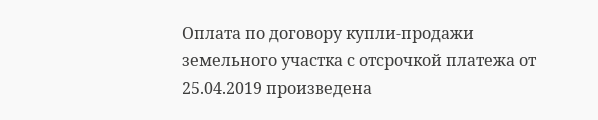Оплата по договору купли-продажи земельного участка с отсрочкой платежа от 25.04.2019 произведена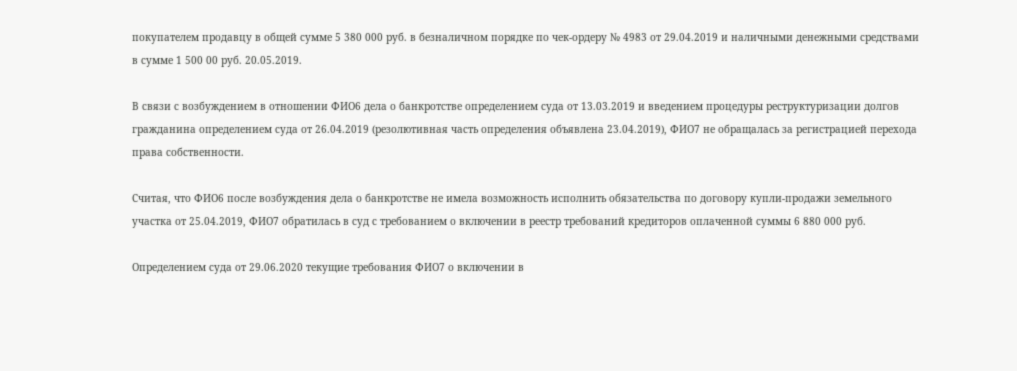покупателем продавцу в общей сумме 5 380 000 руб. в безналичном порядке по чек-ордеру № 4983 от 29.04.2019 и наличными денежными средствами в сумме 1 500 00 руб. 20.05.2019.

В связи с возбуждением в отношении ФИО6 дела о банкротстве определением суда от 13.03.2019 и введением процедуры реструктуризации долгов гражданина определением суда от 26.04.2019 (резолютивная часть определения объявлена 23.04.2019), ФИО7 не обращалась за регистрацией перехода права собственности.

Считая, что ФИО6 после возбуждения дела о банкротстве не имела возможность исполнить обязательства по договору купли-продажи земельного участка от 25.04.2019, ФИО7 обратилась в суд с требованием о включении в реестр требований кредиторов оплаченной суммы 6 880 000 руб.

Определением суда от 29.06.2020 текущие требования ФИО7 о включении в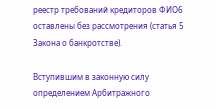реестр требований кредиторов ФИО6 оставлены без рассмотрения (статья 5 Закона о банкротстве).

Вступившим в законную силу определением Арбитражного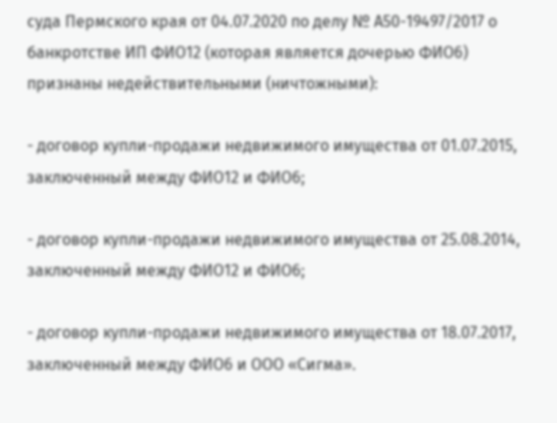суда Пермского края от 04.07.2020 по делу № А50-19497/2017 о банкротстве ИП ФИО12 (которая является дочерью ФИО6) признаны недействительными (ничтожными):

- договор купли-продажи недвижимого имущества от 01.07.2015, заключенный между ФИО12 и ФИО6;

- договор купли-продажи недвижимого имущества от 25.08.2014, заключенный между ФИО12 и ФИО6;

- договор купли-продажи недвижимого имущества от 18.07.2017, заключенный между ФИО6 и ООО «Сигма».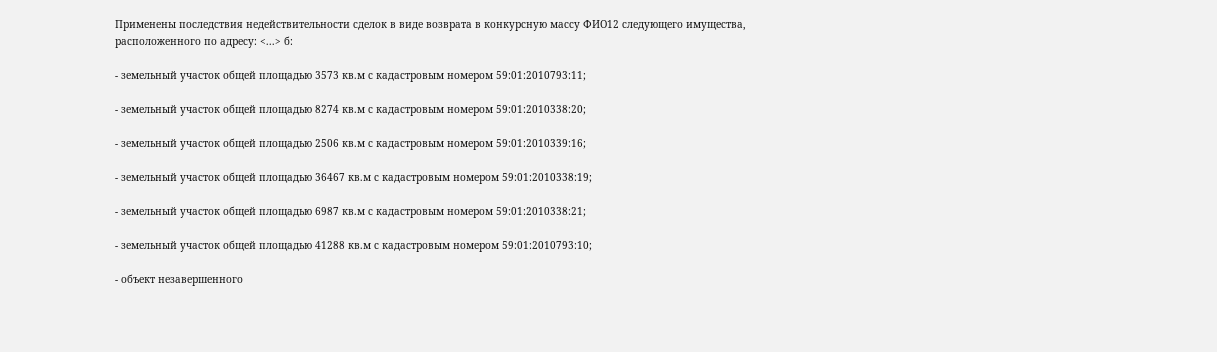Применены последствия недействительности сделок в виде возврата в конкурсную массу ФИО12 следующего имущества, расположенного по адресу: <...> б:

- земельный участок общей площадью 3573 кв.м с кадастровым номером 59:01:2010793:11;

- земельный участок общей площадью 8274 кв.м с кадастровым номером 59:01:2010338:20;

- земельный участок общей площадью 2506 кв.м с кадастровым номером 59:01:2010339:16;

- земельный участок общей площадью 36467 кв.м с кадастровым номером 59:01:2010338:19;

- земельный участок общей площадью 6987 кв.м с кадастровым номером 59:01:2010338:21;

- земельный участок общей площадью 41288 кв.м с кадастровым номером 59:01:2010793:10;

- объект незавершенного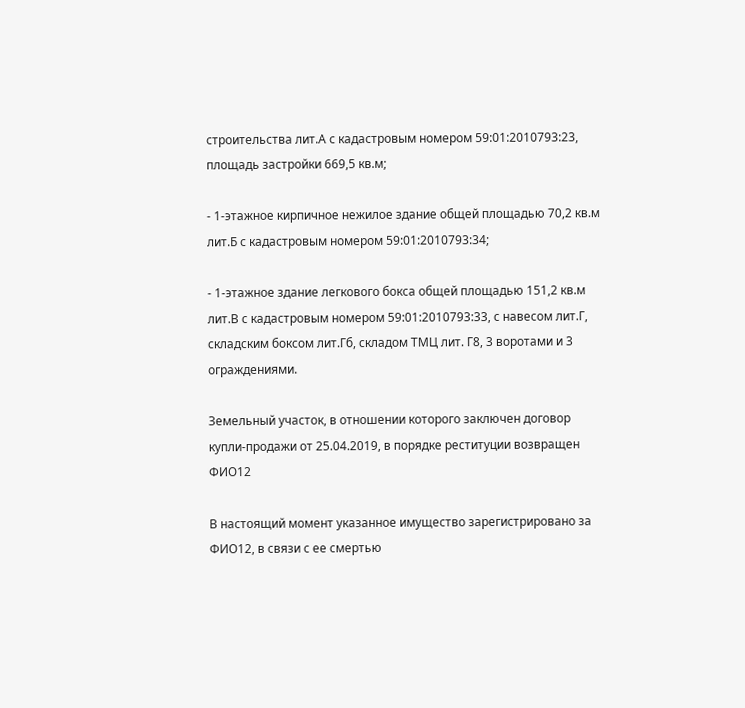строительства лит.А с кадастровым номером 59:01:2010793:23, площадь застройки 669,5 кв.м;

- 1-этажное кирпичное нежилое здание общей площадью 70,2 кв.м лит.Б с кадастровым номером 59:01:2010793:34;

- 1-этажное здание легкового бокса общей площадью 151,2 кв.м лит.В с кадастровым номером 59:01:2010793:33, с навесом лит.Г, складским боксом лит.Гб, складом ТМЦ лит. Г8, 3 воротами и 3 ограждениями.

Земельный участок, в отношении которого заключен договор купли-продажи от 25.04.2019, в порядке реституции возвращен ФИО12

В настоящий момент указанное имущество зарегистрировано за ФИО12, в связи с ее смертью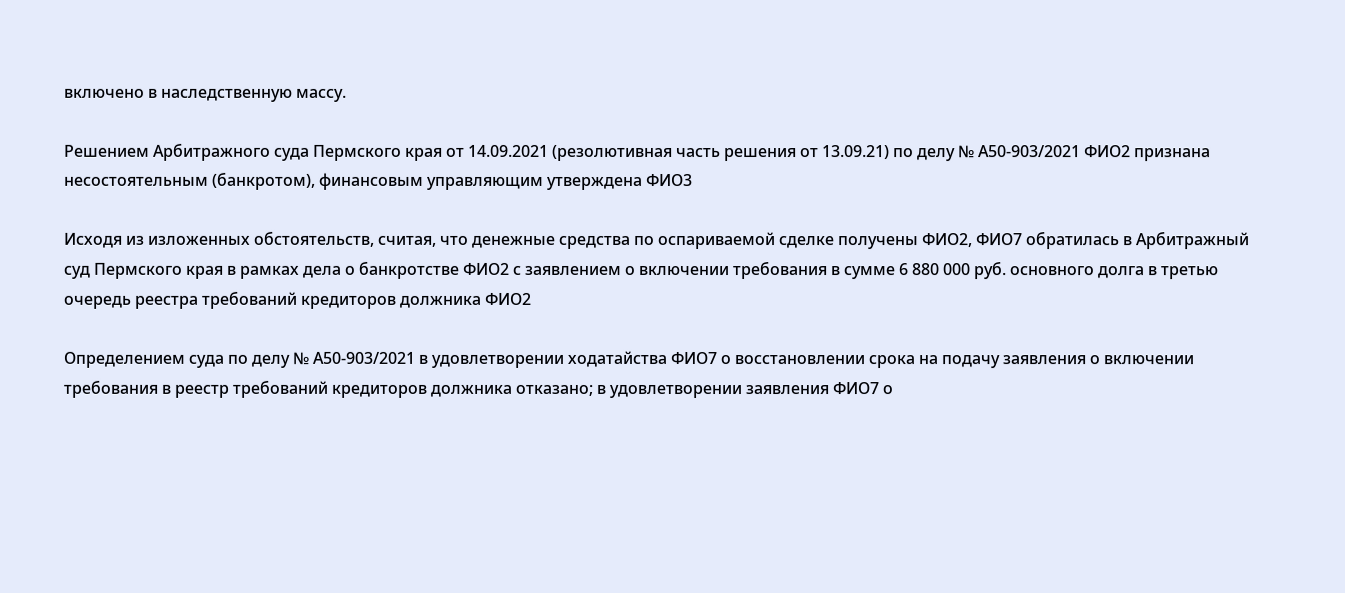включено в наследственную массу.

Решением Арбитражного суда Пермского края от 14.09.2021 (резолютивная часть решения от 13.09.21) по делу № А50-903/2021 ФИО2 признана несостоятельным (банкротом), финансовым управляющим утверждена ФИО3

Исходя из изложенных обстоятельств, считая, что денежные средства по оспариваемой сделке получены ФИО2, ФИО7 обратилась в Арбитражный суд Пермского края в рамках дела о банкротстве ФИО2 с заявлением о включении требования в сумме 6 880 000 руб. основного долга в третью очередь реестра требований кредиторов должника ФИО2

Определением суда по делу № А50-903/2021 в удовлетворении ходатайства ФИО7 о восстановлении срока на подачу заявления о включении требования в реестр требований кредиторов должника отказано; в удовлетворении заявления ФИО7 о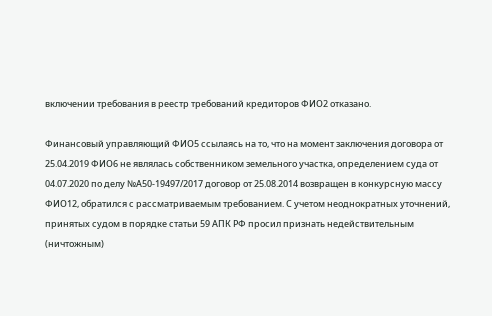включении требования в реестр требований кредиторов ФИО2 отказано.

Финансовый управляющий ФИО5 ссылаясь на то, что на момент заключения договора от 25.04.2019 ФИО6 не являлась собственником земельного участка, определением суда от 04.07.2020 по делу №А50-19497/2017 договор от 25.08.2014 возвращен в конкурсную массу ФИО12, обратился с рассматриваемым требованием. С учетом неоднократных уточнений, принятых судом в порядке статьи 59 АПК РФ просил признать недействительным (ничтожным)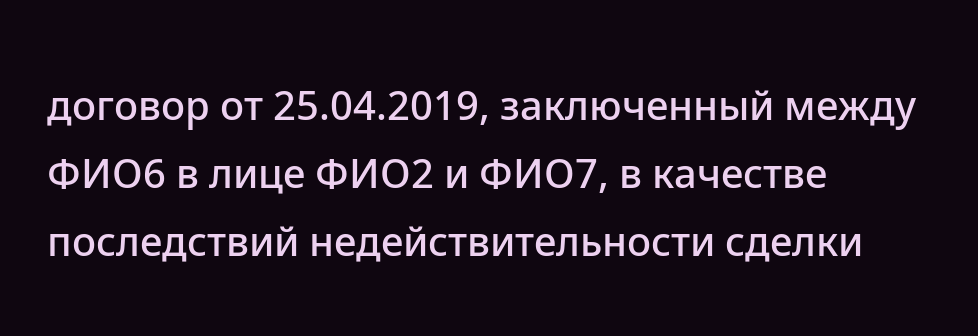договор от 25.04.2019, заключенный между ФИО6 в лице ФИО2 и ФИО7, в качестве последствий недействительности сделки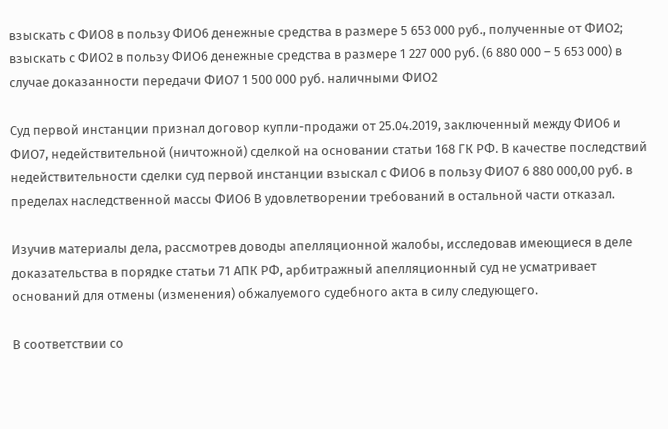взыскать с ФИО8 в пользу ФИО6 денежные средства в размере 5 653 000 руб., полученные от ФИО2; взыскать с ФИО2 в пользу ФИО6 денежные средства в размере 1 227 000 руб. (6 880 000 – 5 653 000) в случае доказанности передачи ФИО7 1 500 000 руб. наличными ФИО2

Суд первой инстанции признал договор купли-продажи от 25.04.2019, заключенный между ФИО6 и ФИО7, недействительной (ничтожной) сделкой на основании статьи 168 ГК РФ. В качестве последствий недействительности сделки суд первой инстанции взыскал с ФИО6 в пользу ФИО7 6 880 000,00 руб. в пределах наследственной массы ФИО6 В удовлетворении требований в остальной части отказал.

Изучив материалы дела, рассмотрев доводы апелляционной жалобы, исследовав имеющиеся в деле доказательства в порядке статьи 71 АПК РФ, арбитражный апелляционный суд не усматривает оснований для отмены (изменения) обжалуемого судебного акта в силу следующего.

В соответствии со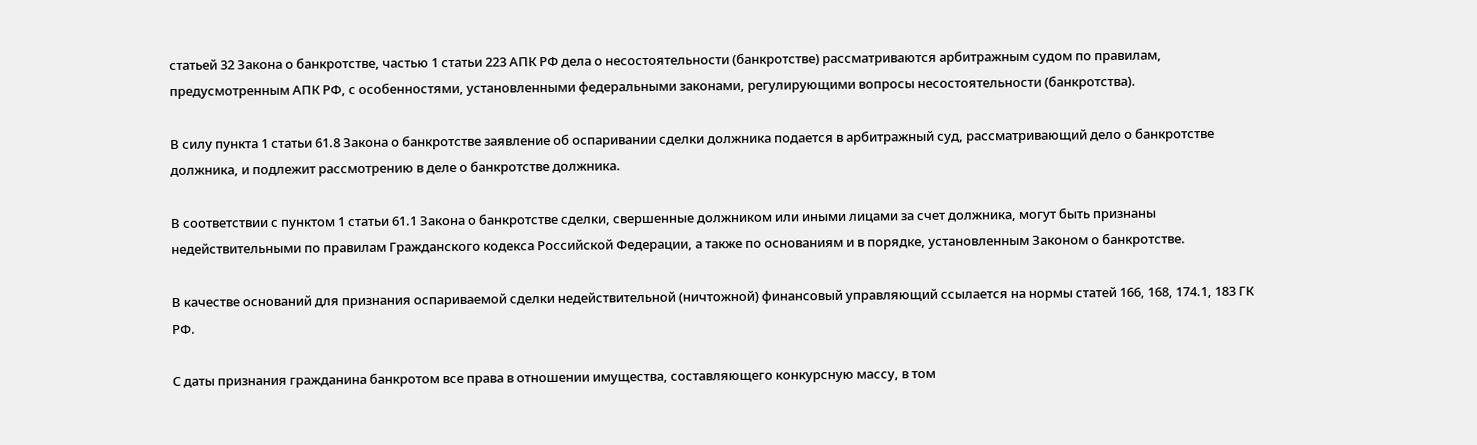статьей 32 Закона о банкротстве, частью 1 статьи 223 АПК РФ дела о несостоятельности (банкротстве) рассматриваются арбитражным судом по правилам, предусмотренным АПК РФ, с особенностями, установленными федеральными законами, регулирующими вопросы несостоятельности (банкротства).

В силу пункта 1 статьи 61.8 Закона о банкротстве заявление об оспаривании сделки должника подается в арбитражный суд, рассматривающий дело о банкротстве должника, и подлежит рассмотрению в деле о банкротстве должника.

В соответствии с пунктом 1 статьи 61.1 Закона о банкротстве сделки, свершенные должником или иными лицами за счет должника, могут быть признаны недействительными по правилам Гражданского кодекса Российской Федерации, а также по основаниям и в порядке, установленным Законом о банкротстве.

В качестве оснований для признания оспариваемой сделки недействительной (ничтожной) финансовый управляющий ссылается на нормы статей 166, 168, 174.1, 183 ГК РФ.

С даты признания гражданина банкротом все права в отношении имущества, составляющего конкурсную массу, в том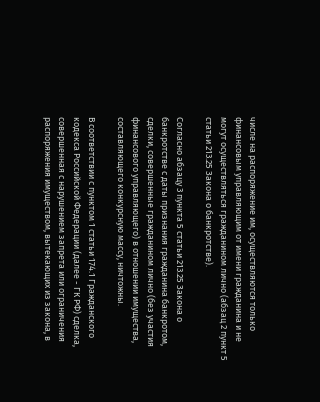числе на распоряжение им, осуществляются только финансовым управляющим от имени гражданина и не могут осуществляться гражданином лично (абзац 2 пункт 5 статьи 213.25 Закона о банкротстве).

Согласно абзацу 3 пункта 5 статьи 213.25 Закона о банкротстве с даты признания гражданина банкротом, сделки, совершенные гражданином лично (без участия финансового управляющего) в отношении имущества, составляющего конкурсную массу, ничтожны.

В соответствии с пунктом 1 статьи 174.1 Гражданского кодекса Российской Федерации (далее - ГК РФ) сделка, совершенная с нарушением запрета или ограничения распоряжения имуществом, вытекающих из закона, в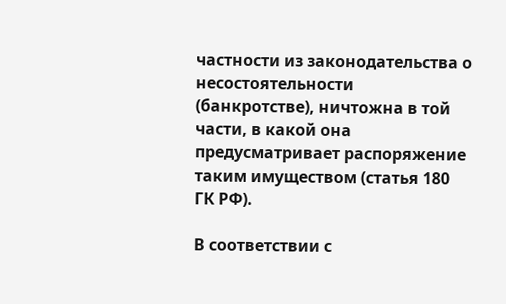частности из законодательства о несостоятельности (банкротстве), ничтожна в той части, в какой она предусматривает распоряжение таким имуществом (статья 180 ГК РФ).

В соответствии с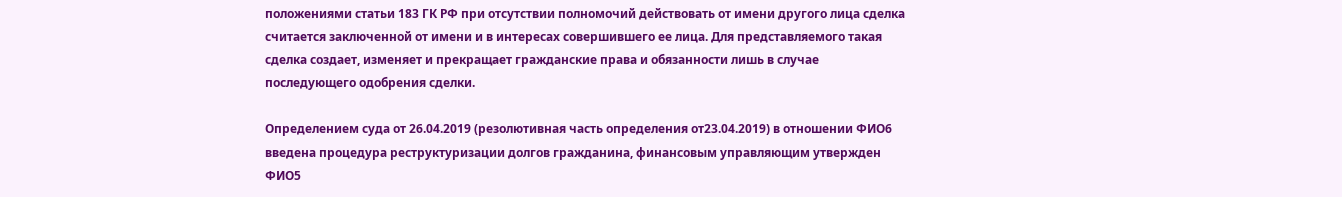положениями статьи 183 ГК РФ при отсутствии полномочий действовать от имени другого лица сделка считается заключенной от имени и в интересах совершившего ее лица. Для представляемого такая сделка создает, изменяет и прекращает гражданские права и обязанности лишь в случае последующего одобрения сделки.

Определением суда от 26.04.2019 (резолютивная часть определения от23.04.2019) в отношении ФИО6 введена процедура реструктуризации долгов гражданина, финансовым управляющим утвержден ФИО5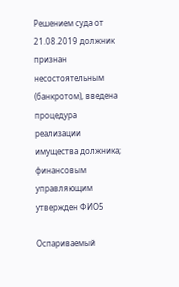Решением суда от 21.08.2019 должник признан несостоятельным (банкротом), введена процедура реализации имущества должника; финансовым управляющим утвержден ФИО5

Оспариваемый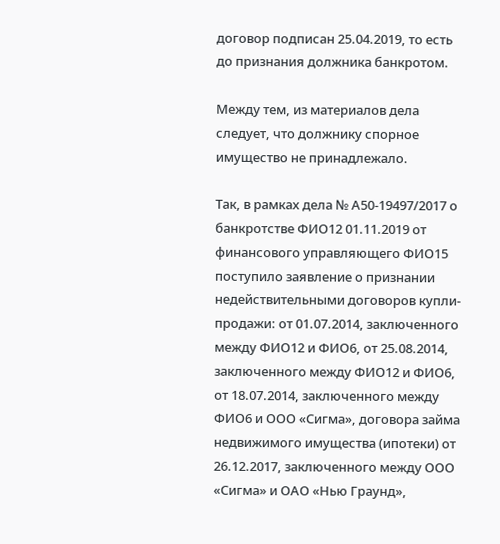договор подписан 25.04.2019, то есть до признания должника банкротом.

Между тем, из материалов дела следует, что должнику спорное имущество не принадлежало.

Так, в рамках дела № А50-19497/2017 о банкротстве ФИО12 01.11.2019 от финансового управляющего ФИО15 поступило заявление о признании недействительными договоров купли-продажи: от 01.07.2014, заключенного между ФИО12 и ФИО6, от 25.08.2014, заключенного между ФИО12 и ФИО6, от 18.07.2014, заключенного между ФИО6 и ООО «Сигма», договора займа недвижимого имущества (ипотеки) от 26.12.2017, заключенного между ООО «Сигма» и ОАО «Нью Граунд»,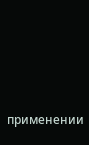применении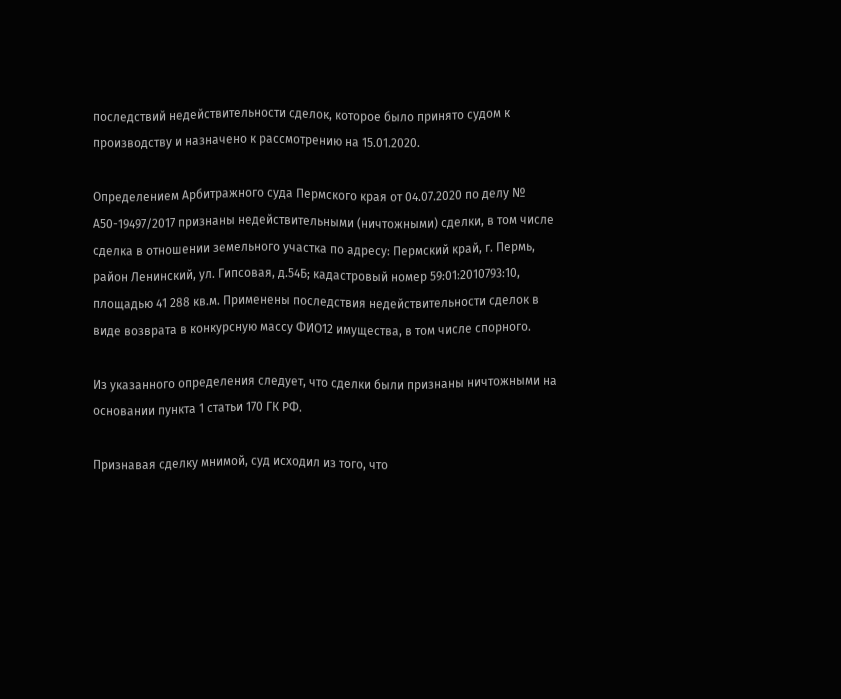последствий недействительности сделок, которое было принято судом к производству и назначено к рассмотрению на 15.01.2020.

Определением Арбитражного суда Пермского края от 04.07.2020 по делу № А50-19497/2017 признаны недействительными (ничтожными) сделки, в том числе сделка в отношении земельного участка по адресу: Пермский край, г. Пермь, район Ленинский, ул. Гипсовая, д.54Б; кадастровый номер 59:01:2010793:10, площадью 41 288 кв.м. Применены последствия недействительности сделок в виде возврата в конкурсную массу ФИО12 имущества, в том числе спорного.

Из указанного определения следует, что сделки были признаны ничтожными на основании пункта 1 статьи 170 ГК РФ.

Признавая сделку мнимой, суд исходил из того, что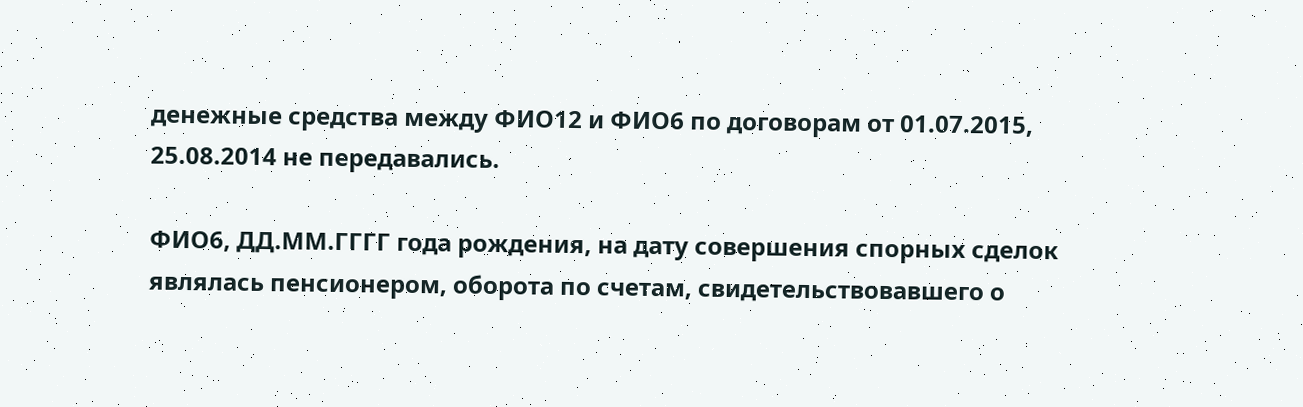денежные средства между ФИО12 и ФИО6 по договорам от 01.07.2015, 25.08.2014 не передавались.

ФИО6, ДД.ММ.ГГГГ года рождения, на дату совершения спорных сделок являлась пенсионером, оборота по счетам, свидетельствовавшего о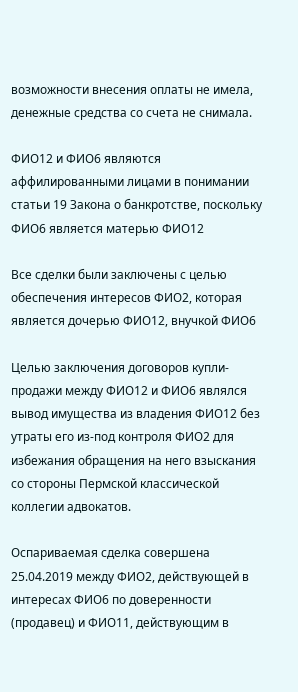возможности внесения оплаты не имела, денежные средства со счета не снимала.

ФИО12 и ФИО6 являются аффилированными лицами в понимании статьи 19 Закона о банкротстве, поскольку ФИО6 является матерью ФИО12

Все сделки были заключены с целью обеспечения интересов ФИО2, которая является дочерью ФИО12, внучкой ФИО6

Целью заключения договоров купли-продажи между ФИО12 и ФИО6 являлся вывод имущества из владения ФИО12 без утраты его из-под контроля ФИО2 для избежания обращения на него взыскания со стороны Пермской классической коллегии адвокатов.

Оспариваемая сделка совершена 25.04.2019 между ФИО2, действующей в интересах ФИО6 по доверенности (продавец) и ФИО11, действующим в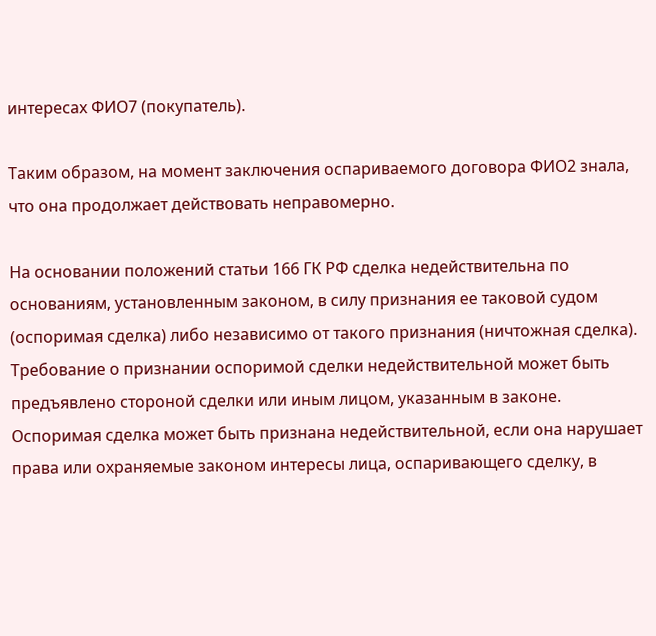интересах ФИО7 (покупатель).

Таким образом, на момент заключения оспариваемого договора ФИО2 знала, что она продолжает действовать неправомерно.

На основании положений статьи 166 ГК РФ сделка недействительна по основаниям, установленным законом, в силу признания ее таковой судом (оспоримая сделка) либо независимо от такого признания (ничтожная сделка). Требование о признании оспоримой сделки недействительной может быть предъявлено стороной сделки или иным лицом, указанным в законе. Оспоримая сделка может быть признана недействительной, если она нарушает права или охраняемые законом интересы лица, оспаривающего сделку, в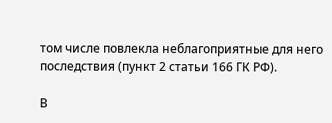том числе повлекла неблагоприятные для него последствия (пункт 2 статьи 166 ГК РФ).

В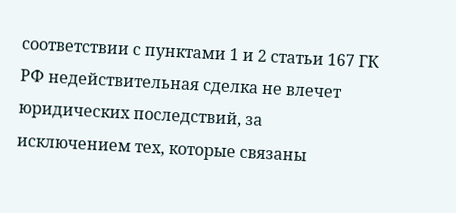соответствии с пунктами 1 и 2 статьи 167 ГК РФ недействительная сделка не влечет юридических последствий, за исключением тех, которые связаны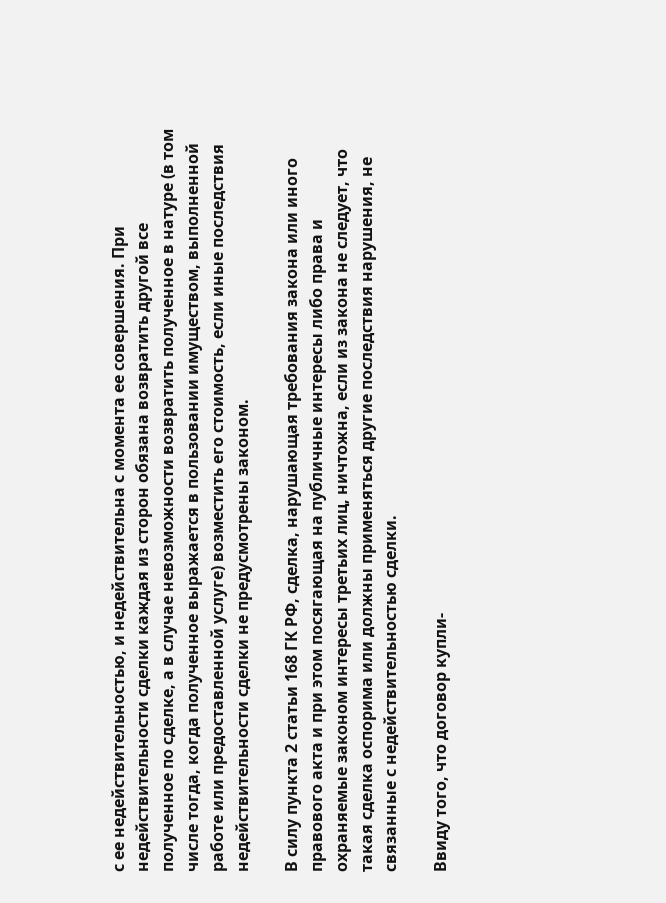с ее недействительностью, и недействительна с момента ее совершения. При недействительности сделки каждая из сторон обязана возвратить другой все полученное по сделке, а в случае невозможности возвратить полученное в натуре (в том числе тогда, когда полученное выражается в пользовании имуществом, выполненной работе или предоставленной услуге) возместить его стоимость, если иные последствия недействительности сделки не предусмотрены законом.

В силу пункта 2 статьи 168 ГК РФ, сделка, нарушающая требования закона или иного правового акта и при этом посягающая на публичные интересы либо права и охраняемые законом интересы третьих лиц, ничтожна, если из закона не следует, что такая сделка оспорима или должны применяться другие последствия нарушения, не связанные с недействительностью сделки.

Ввиду того, что договор купли-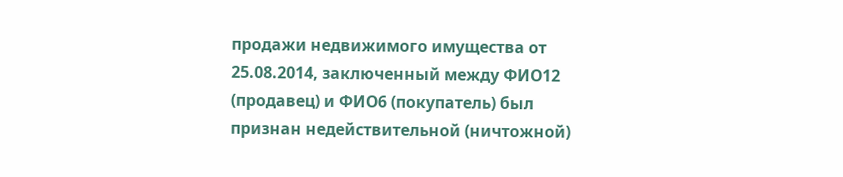продажи недвижимого имущества от 25.08.2014, заключенный между ФИО12 (продавец) и ФИО6 (покупатель) был признан недействительной (ничтожной)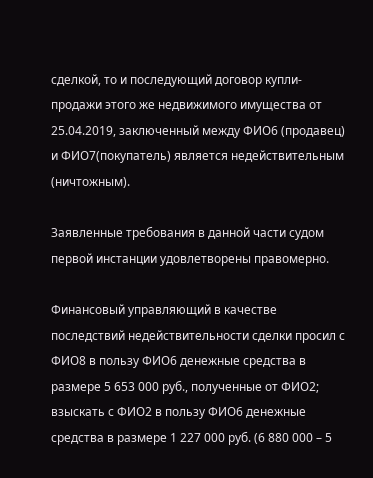сделкой, то и последующий договор купли-продажи этого же недвижимого имущества от 25.04.2019, заключенный между ФИО6 (продавец) и ФИО7(покупатель) является недействительным (ничтожным).

Заявленные требования в данной части судом первой инстанции удовлетворены правомерно.

Финансовый управляющий в качестве последствий недействительности сделки просил с ФИО8 в пользу ФИО6 денежные средства в размере 5 653 000 руб., полученные от ФИО2; взыскать с ФИО2 в пользу ФИО6 денежные средства в размере 1 227 000 руб. (6 880 000 – 5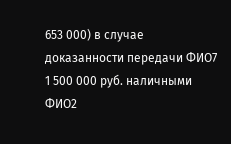653 000) в случае доказанности передачи ФИО7 1 500 000 руб. наличными ФИО2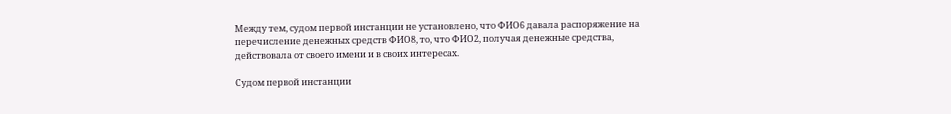Между тем, судом первой инстанции не установлено, что ФИО6 давала распоряжение на перечисление денежных средств ФИО8, то, что ФИО2, получая денежные средства, действовала от своего имени и в своих интересах.

Судом первой инстанции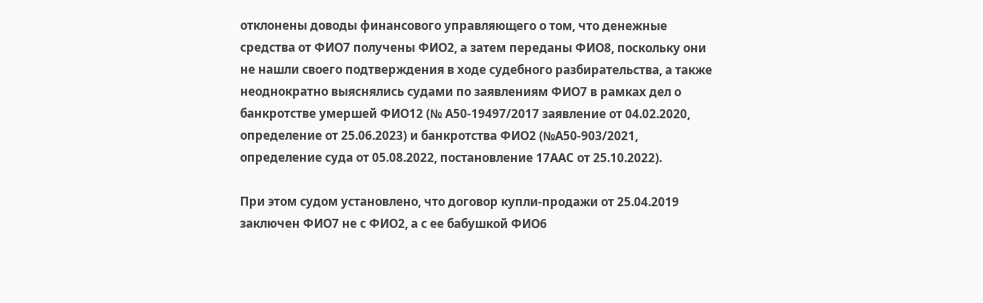отклонены доводы финансового управляющего о том, что денежные средства от ФИО7 получены ФИО2, а затем переданы ФИО8, поскольку они не нашли своего подтверждения в ходе судебного разбирательства, а также неоднократно выяснялись судами по заявлениям ФИО7 в рамках дел о банкротстве умершей ФИО12 (№ А50-19497/2017 заявление от 04.02.2020, определение от 25.06.2023) и банкротства ФИО2 (№А50-903/2021, определение суда от 05.08.2022, постановление 17ААС от 25.10.2022).

При этом судом установлено, что договор купли-продажи от 25.04.2019 заключен ФИО7 не с ФИО2, а с ее бабушкой ФИО6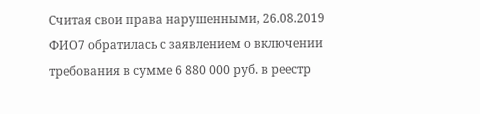Считая свои права нарушенными, 26.08.2019 ФИО7 обратилась с заявлением о включении требования в сумме 6 880 000 руб. в реестр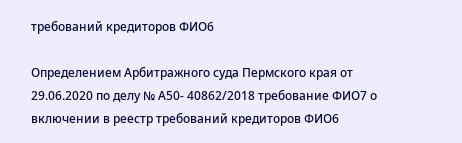требований кредиторов ФИО6

Определением Арбитражного суда Пермского края от 29.06.2020 по делу № А50- 40862/2018 требование ФИО7 о включении в реестр требований кредиторов ФИО6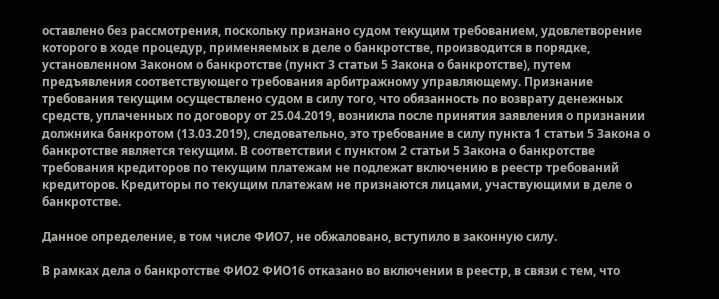оставлено без рассмотрения, поскольку признано судом текущим требованием, удовлетворение которого в ходе процедур, применяемых в деле о банкротстве, производится в порядке, установленном Законом о банкротстве (пункт 3 статьи 5 Закона о банкротстве), путем предъявления соответствующего требования арбитражному управляющему. Признание требования текущим осуществлено судом в силу того, что обязанность по возврату денежных средств, уплаченных по договору от 25.04.2019, возникла после принятия заявления о признании должника банкротом (13.03.2019), следовательно, это требование в силу пункта 1 статьи 5 Закона о банкротстве является текущим. В соответствии с пунктом 2 статьи 5 Закона о банкротстве требования кредиторов по текущим платежам не подлежат включению в реестр требований кредиторов. Кредиторы по текущим платежам не признаются лицами, участвующими в деле о банкротстве.

Данное определение, в том числе ФИО7, не обжаловано, вступило в законную силу.

В рамках дела о банкротстве ФИО2 ФИО16 отказано во включении в реестр, в связи с тем, что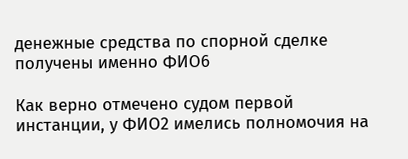денежные средства по спорной сделке получены именно ФИО6

Как верно отмечено судом первой инстанции, у ФИО2 имелись полномочия на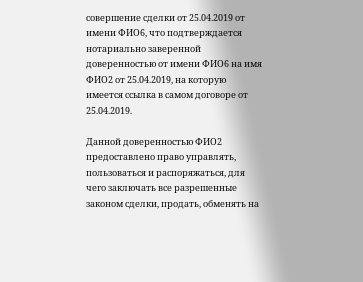совершение сделки от 25.04.2019 от имени ФИО6, что подтверждается нотариально заверенной доверенностью от имени ФИО6 на имя ФИО2 от 25.04.2019, на которую имеется ссылка в самом договоре от 25.04.2019.

Данной доверенностью ФИО2 предоставлено право управлять, пользоваться и распоряжаться, для чего заключать все разрешенные законом сделки, продать, обменять на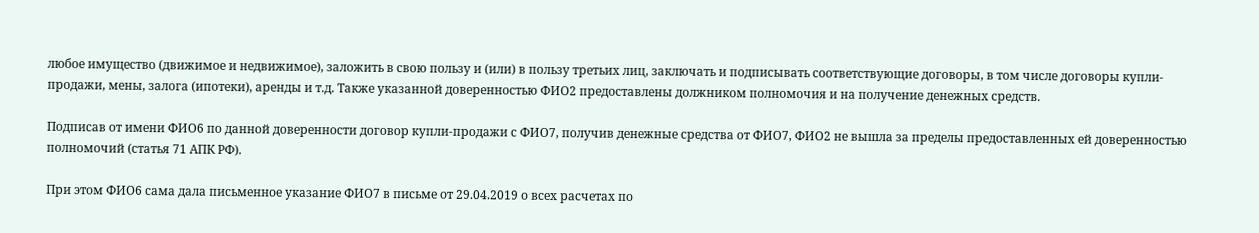любое имущество (движимое и недвижимое), заложить в свою пользу и (или) в пользу третьих лиц, заключать и подписывать соответствующие договоры, в том числе договоры купли-продажи, мены, залога (ипотеки), аренды и т.д. Также указанной доверенностью ФИО2 предоставлены должником полномочия и на получение денежных средств.

Подписав от имени ФИО6 по данной доверенности договор купли-продажи с ФИО7, получив денежные средства от ФИО7, ФИО2 не вышла за пределы предоставленных ей доверенностью полномочий (статья 71 АПК РФ).

При этом ФИО6 сама дала письменное указание ФИО7 в письме от 29.04.2019 о всех расчетах по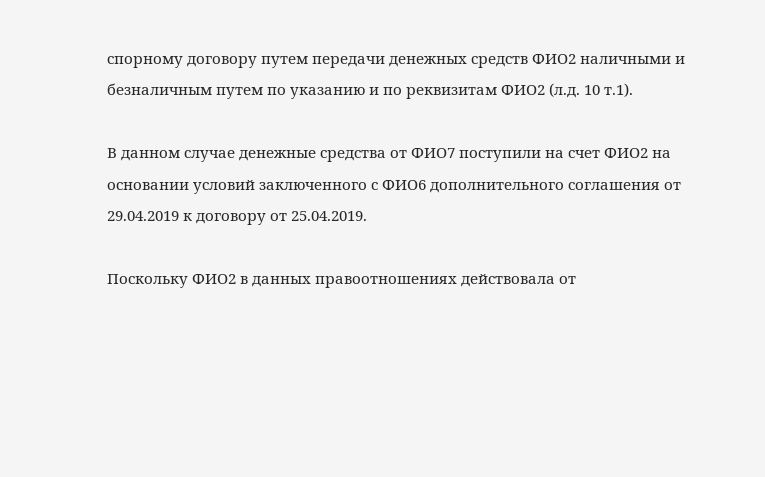спорному договору путем передачи денежных средств ФИО2 наличными и безналичным путем по указанию и по реквизитам ФИО2 (л.д. 10 т.1).

В данном случае денежные средства от ФИО7 поступили на счет ФИО2 на основании условий заключенного с ФИО6 дополнительного соглашения от 29.04.2019 к договору от 25.04.2019.

Поскольку ФИО2 в данных правоотношениях действовала от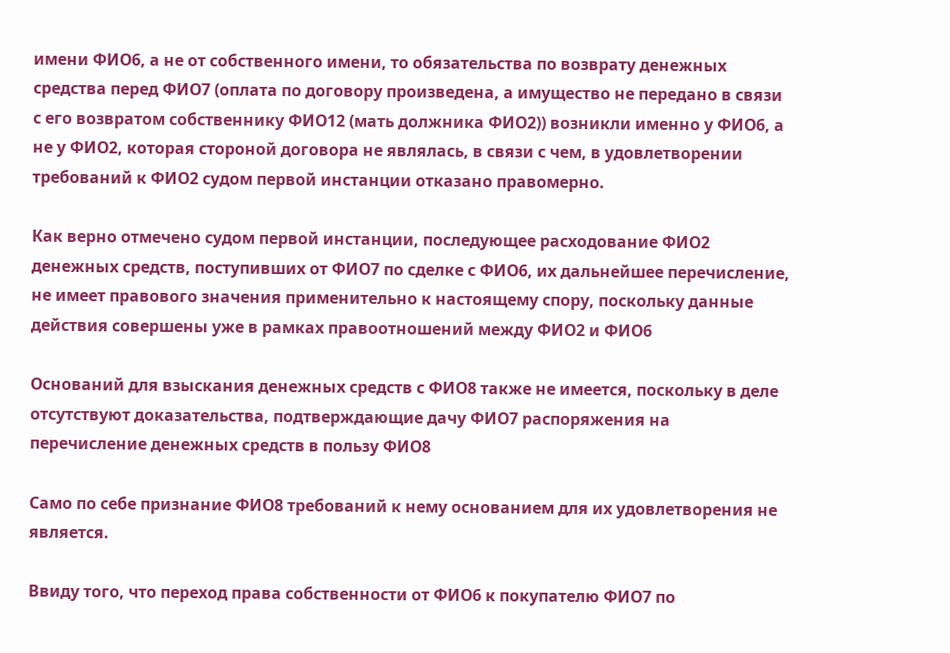имени ФИО6, а не от собственного имени, то обязательства по возврату денежных средства перед ФИО7 (оплата по договору произведена, а имущество не передано в связи с его возвратом собственнику ФИО12 (мать должника ФИО2)) возникли именно у ФИО6, а не у ФИО2, которая стороной договора не являлась, в связи с чем, в удовлетворении требований к ФИО2 судом первой инстанции отказано правомерно.

Как верно отмечено судом первой инстанции, последующее расходование ФИО2 денежных средств, поступивших от ФИО7 по сделке с ФИО6, их дальнейшее перечисление, не имеет правового значения применительно к настоящему спору, поскольку данные действия совершены уже в рамках правоотношений между ФИО2 и ФИО6

Оснований для взыскания денежных средств с ФИО8 также не имеется, поскольку в деле отсутствуют доказательства, подтверждающие дачу ФИО7 распоряжения на перечисление денежных средств в пользу ФИО8

Само по себе признание ФИО8 требований к нему основанием для их удовлетворения не является.

Ввиду того, что переход права собственности от ФИО6 к покупателю ФИО7 по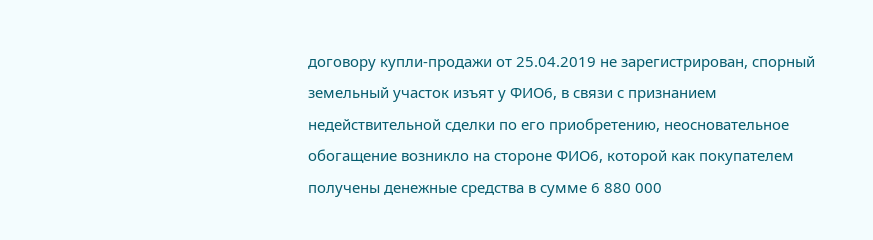договору купли-продажи от 25.04.2019 не зарегистрирован, спорный земельный участок изъят у ФИО6, в связи с признанием недействительной сделки по его приобретению, неосновательное обогащение возникло на стороне ФИО6, которой как покупателем получены денежные средства в сумме 6 880 000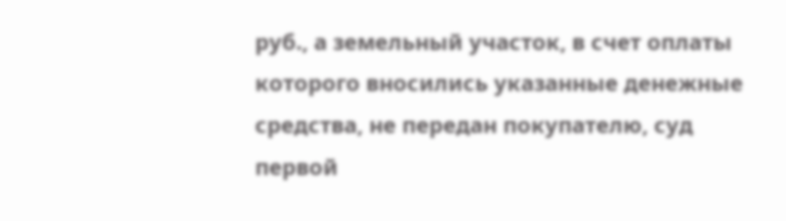руб., а земельный участок, в счет оплаты которого вносились указанные денежные средства, не передан покупателю, суд первой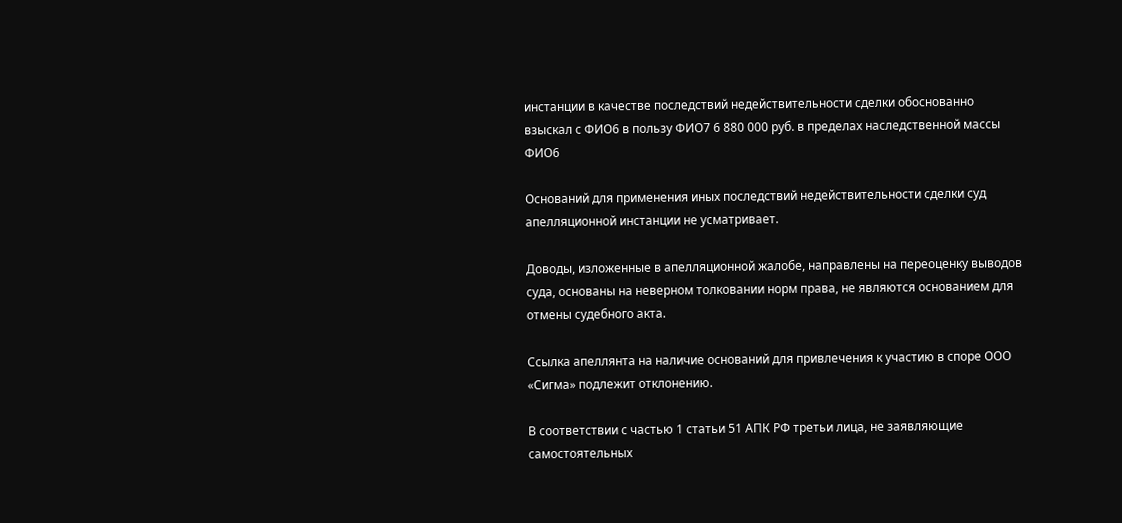инстанции в качестве последствий недействительности сделки обоснованно взыскал с ФИО6 в пользу ФИО7 6 880 000 руб. в пределах наследственной массы ФИО6

Оснований для применения иных последствий недействительности сделки суд апелляционной инстанции не усматривает.

Доводы, изложенные в апелляционной жалобе, направлены на переоценку выводов суда, основаны на неверном толковании норм права, не являются основанием для отмены судебного акта.

Ссылка апеллянта на наличие оснований для привлечения к участию в споре ООО «Сигма» подлежит отклонению.

В соответствии с частью 1 статьи 51 АПК РФ третьи лица, не заявляющие самостоятельных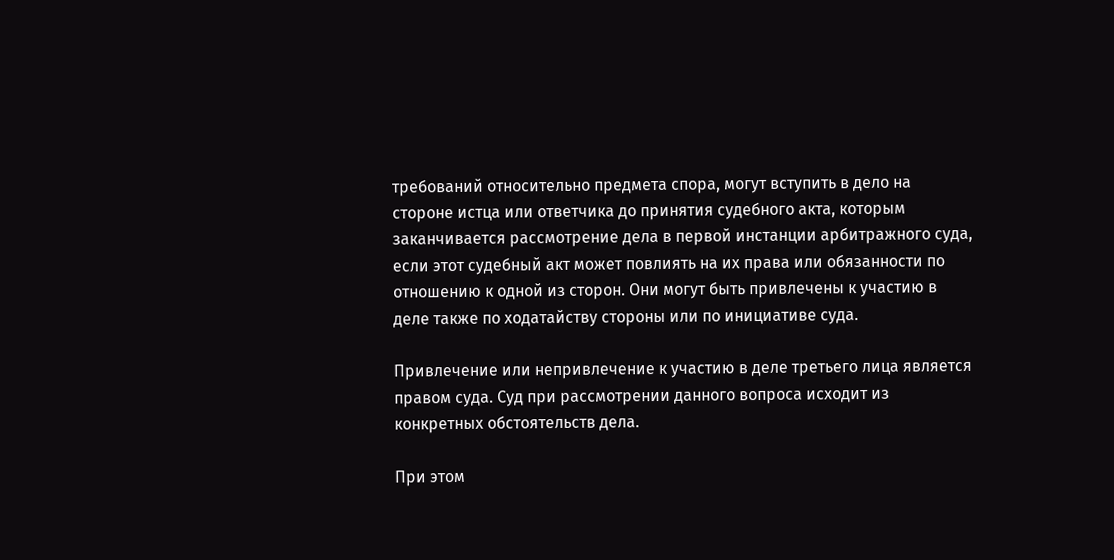требований относительно предмета спора, могут вступить в дело на стороне истца или ответчика до принятия судебного акта, которым заканчивается рассмотрение дела в первой инстанции арбитражного суда, если этот судебный акт может повлиять на их права или обязанности по отношению к одной из сторон. Они могут быть привлечены к участию в деле также по ходатайству стороны или по инициативе суда.

Привлечение или непривлечение к участию в деле третьего лица является правом суда. Суд при рассмотрении данного вопроса исходит из конкретных обстоятельств дела.

При этом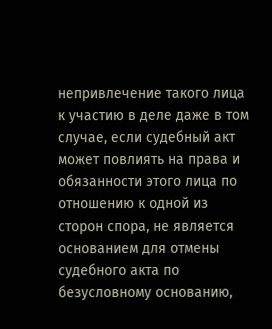непривлечение такого лица к участию в деле даже в том случае, если судебный акт может повлиять на права и обязанности этого лица по отношению к одной из сторон спора, не является основанием для отмены судебного акта по безусловному основанию,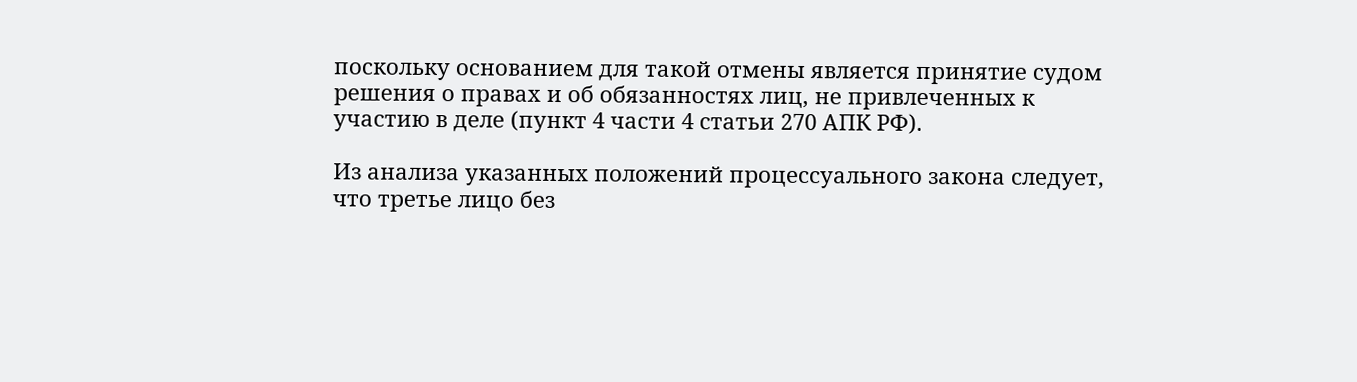поскольку основанием для такой отмены является принятие судом решения о правах и об обязанностях лиц, не привлеченных к участию в деле (пункт 4 части 4 статьи 270 АПК РФ).

Из анализа указанных положений процессуального закона следует, что третье лицо без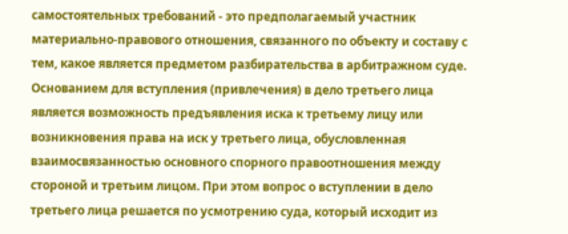самостоятельных требований - это предполагаемый участник материально-правового отношения, связанного по объекту и составу с тем, какое является предметом разбирательства в арбитражном суде. Основанием для вступления (привлечения) в дело третьего лица является возможность предъявления иска к третьему лицу или возникновения права на иск у третьего лица, обусловленная взаимосвязанностью основного спорного правоотношения между стороной и третьим лицом. При этом вопрос о вступлении в дело третьего лица решается по усмотрению суда, который исходит из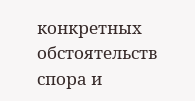конкретных обстоятельств спора и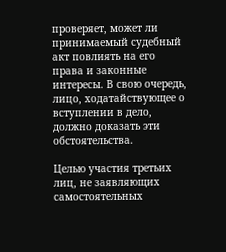проверяет, может ли принимаемый судебный акт повлиять на его права и законные интересы. В свою очередь, лицо, ходатайствующее о вступлении в дело, должно доказать эти обстоятельства.

Целью участия третьих лиц, не заявляющих самостоятельных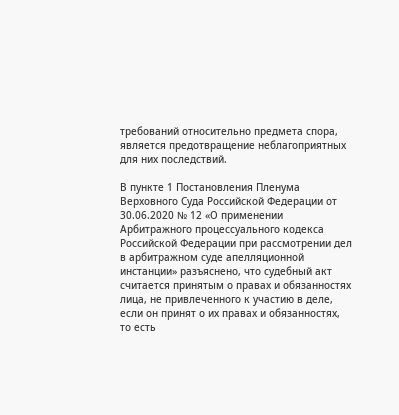требований относительно предмета спора, является предотвращение неблагоприятных для них последствий.

В пункте 1 Постановления Пленума Верховного Суда Российской Федерации от 30.06.2020 № 12 «О применении Арбитражного процессуального кодекса Российской Федерации при рассмотрении дел в арбитражном суде апелляционной инстанции» разъяснено, что судебный акт считается принятым о правах и обязанностях лица, не привлеченного к участию в деле, если он принят о их правах и обязанностях, то есть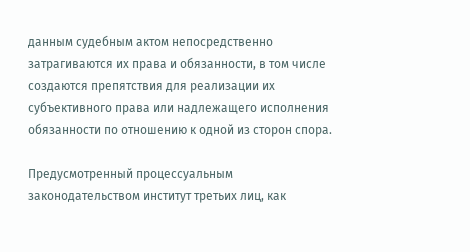данным судебным актом непосредственно затрагиваются их права и обязанности, в том числе создаются препятствия для реализации их субъективного права или надлежащего исполнения обязанности по отношению к одной из сторон спора.

Предусмотренный процессуальным законодательством институт третьих лиц, как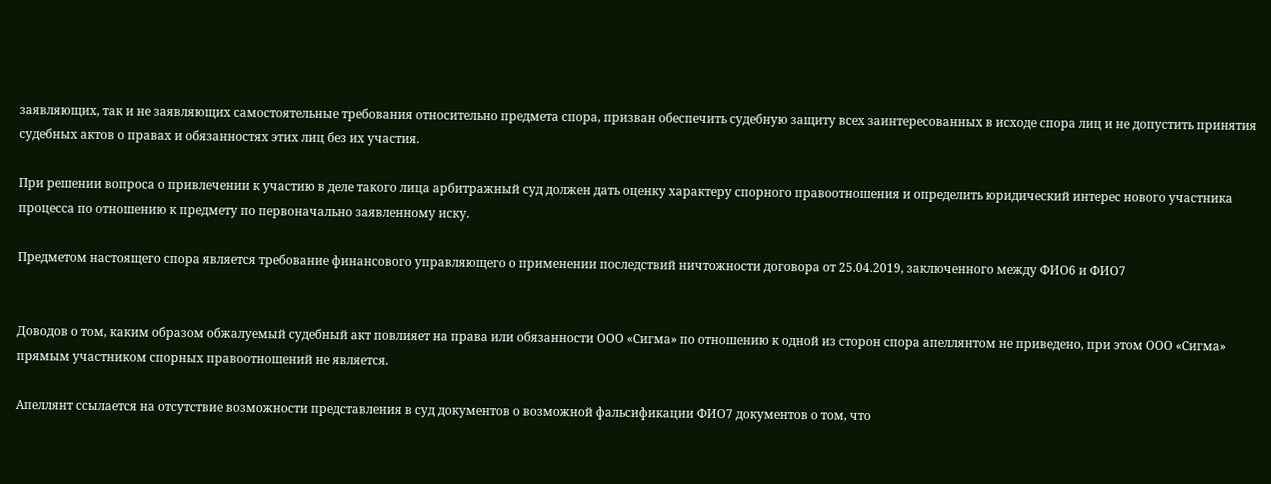заявляющих, так и не заявляющих самостоятельные требования относительно предмета спора, призван обеспечить судебную защиту всех заинтересованных в исходе спора лиц и не допустить принятия судебных актов о правах и обязанностях этих лиц без их участия.

При решении вопроса о привлечении к участию в деле такого лица арбитражный суд должен дать оценку характеру спорного правоотношения и определить юридический интерес нового участника процесса по отношению к предмету по первоначально заявленному иску.

Предметом настоящего спора является требование финансового управляющего о применении последствий ничтожности договора от 25.04.2019, заключенного между ФИО6 и ФИО7


Доводов о том, каким образом обжалуемый судебный акт повлияет на права или обязанности ООО «Сигма» по отношению к одной из сторон спора апеллянтом не приведено, при этом ООО «Сигма» прямым участником спорных правоотношений не является.

Апеллянт ссылается на отсутствие возможности представления в суд документов о возможной фальсификации ФИО7 документов о том, что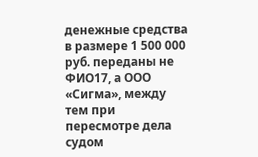денежные средства в размере 1 500 000 руб. переданы не ФИО17, а ООО «Сигма», между тем при пересмотре дела судом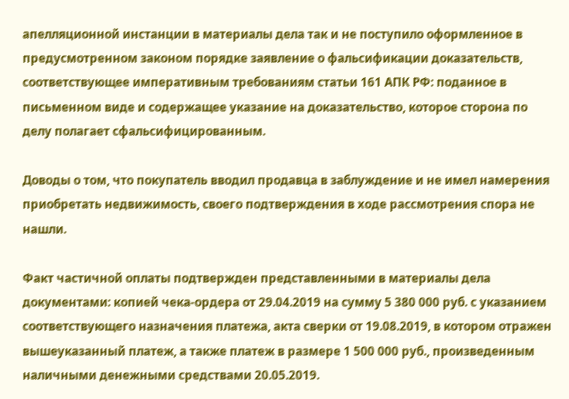апелляционной инстанции в материалы дела так и не поступило оформленное в предусмотренном законом порядке заявление о фальсификации доказательств, соответствующее императивным требованиям статьи 161 АПК РФ: поданное в письменном виде и содержащее указание на доказательство, которое сторона по делу полагает сфальсифицированным.

Доводы о том, что покупатель вводил продавца в заблуждение и не имел намерения приобретать недвижимость, своего подтверждения в ходе рассмотрения спора не нашли.

Факт частичной оплаты подтвержден представленными в материалы дела документами: копией чека-ордера от 29.04.2019 на сумму 5 380 000 руб. с указанием соответствующего назначения платежа, акта сверки от 19.08.2019, в котором отражен вышеуказанный платеж, а также платеж в размере 1 500 000 руб., произведенным наличными денежными средствами 20.05.2019.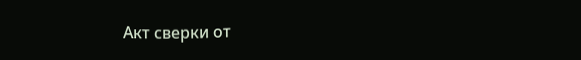Акт сверки от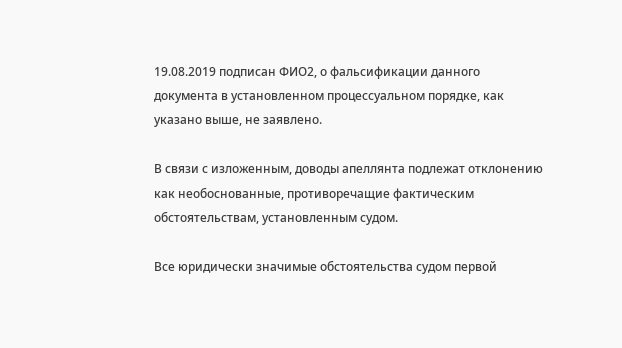19.08.2019 подписан ФИО2, о фальсификации данного документа в установленном процессуальном порядке, как указано выше, не заявлено.

В связи с изложенным, доводы апеллянта подлежат отклонению как необоснованные, противоречащие фактическим обстоятельствам, установленным судом.

Все юридически значимые обстоятельства судом первой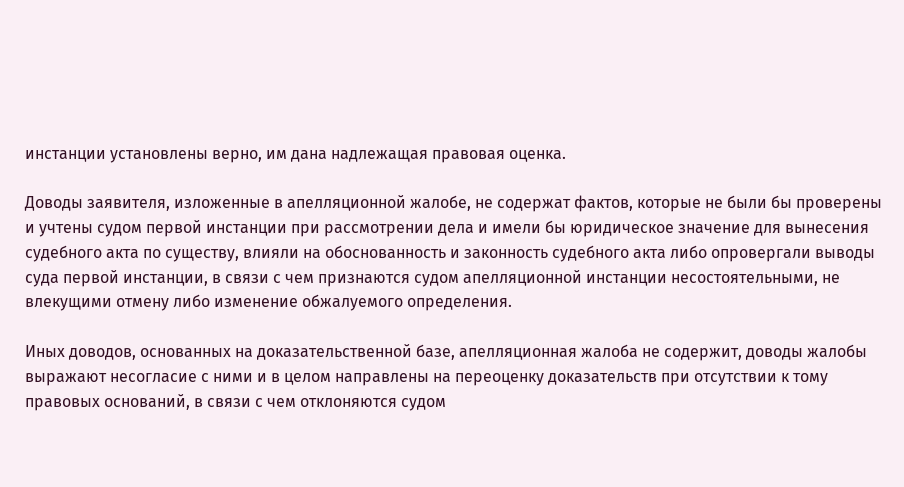инстанции установлены верно, им дана надлежащая правовая оценка.

Доводы заявителя, изложенные в апелляционной жалобе, не содержат фактов, которые не были бы проверены и учтены судом первой инстанции при рассмотрении дела и имели бы юридическое значение для вынесения судебного акта по существу, влияли на обоснованность и законность судебного акта либо опровергали выводы суда первой инстанции, в связи с чем признаются судом апелляционной инстанции несостоятельными, не влекущими отмену либо изменение обжалуемого определения.

Иных доводов, основанных на доказательственной базе, апелляционная жалоба не содержит, доводы жалобы выражают несогласие с ними и в целом направлены на переоценку доказательств при отсутствии к тому правовых оснований, в связи с чем отклоняются судом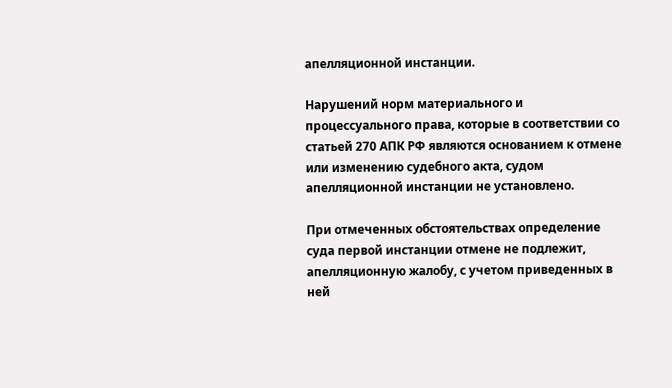апелляционной инстанции.

Нарушений норм материального и процессуального права, которые в соответствии со статьей 270 АПК РФ являются основанием к отмене или изменению судебного акта, судом апелляционной инстанции не установлено.

При отмеченных обстоятельствах определение суда первой инстанции отмене не подлежит, апелляционную жалобу, с учетом приведенных в ней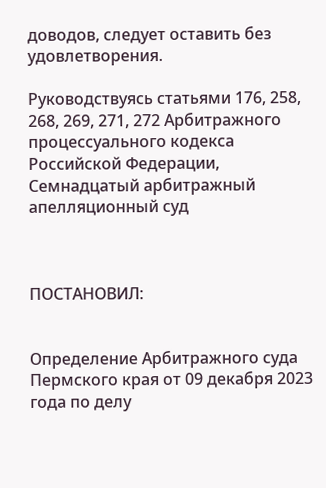доводов, следует оставить без удовлетворения.

Руководствуясь статьями 176, 258, 268, 269, 271, 272 Арбитражного процессуального кодекса Российской Федерации, Семнадцатый арбитражный апелляционный суд



ПОСТАНОВИЛ:


Определение Арбитражного суда Пермского края от 09 декабря 2023 года по делу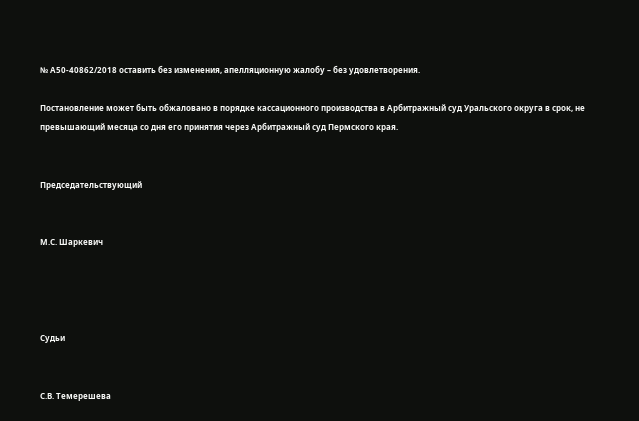№ А50-40862/2018 оставить без изменения, апелляционную жалобу – без удовлетворения.

Постановление может быть обжаловано в порядке кассационного производства в Арбитражный суд Уральского округа в срок, не превышающий месяца со дня его принятия через Арбитражный суд Пермского края.


Председательствующий


М.С. Шаркевич




Судьи


С.В. Темерешева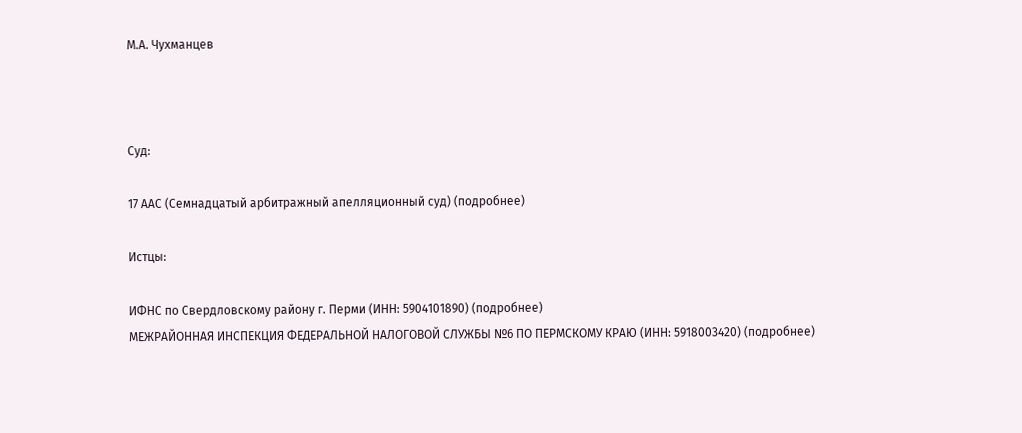М.А. Чухманцев



Суд:

17 ААС (Семнадцатый арбитражный апелляционный суд) (подробнее)

Истцы:

ИФНС по Свердловскому району г. Перми (ИНН: 5904101890) (подробнее)
МЕЖРАЙОННАЯ ИНСПЕКЦИЯ ФЕДЕРАЛЬНОЙ НАЛОГОВОЙ СЛУЖБЫ №6 ПО ПЕРМСКОМУ КРАЮ (ИНН: 5918003420) (подробнее)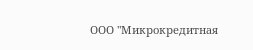ООО "Микрокредитная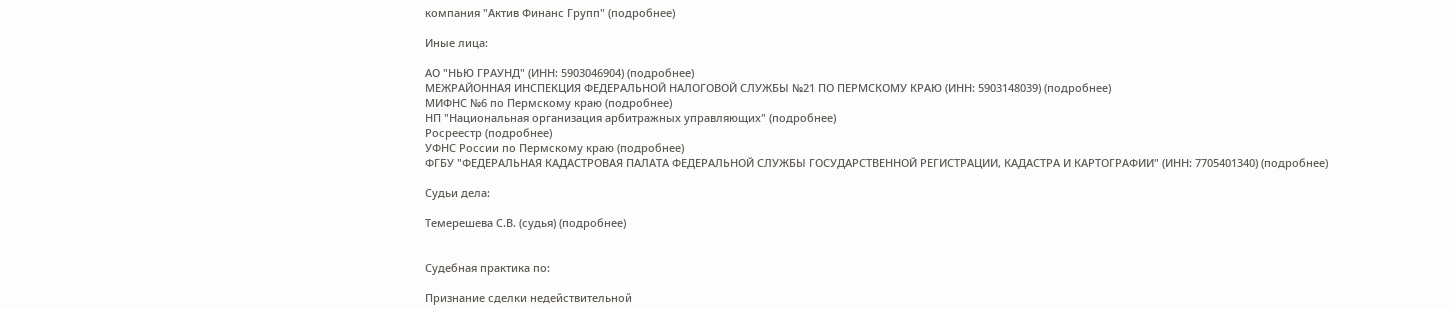компания "Актив Финанс Групп" (подробнее)

Иные лица:

АО "НЬЮ ГРАУНД" (ИНН: 5903046904) (подробнее)
МЕЖРАЙОННАЯ ИНСПЕКЦИЯ ФЕДЕРАЛЬНОЙ НАЛОГОВОЙ СЛУЖБЫ №21 ПО ПЕРМСКОМУ КРАЮ (ИНН: 5903148039) (подробнее)
МИФНС №6 по Пермскому краю (подробнее)
НП "Национальная организация арбитражных управляющих" (подробнее)
Росреестр (подробнее)
УФНС России по Пермскому краю (подробнее)
ФГБУ "ФЕДЕРАЛЬНАЯ КАДАСТРОВАЯ ПАЛАТА ФЕДЕРАЛЬНОЙ СЛУЖБЫ ГОСУДАРСТВЕННОЙ РЕГИСТРАЦИИ, КАДАСТРА И КАРТОГРАФИИ" (ИНН: 7705401340) (подробнее)

Судьи дела:

Темерешева С.В. (судья) (подробнее)


Судебная практика по:

Признание сделки недействительной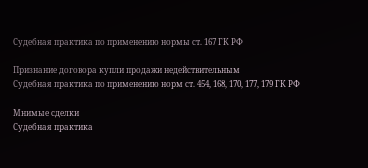Судебная практика по применению нормы ст. 167 ГК РФ

Признание договора купли продажи недействительным
Судебная практика по применению норм ст. 454, 168, 170, 177, 179 ГК РФ

Мнимые сделки
Судебная практика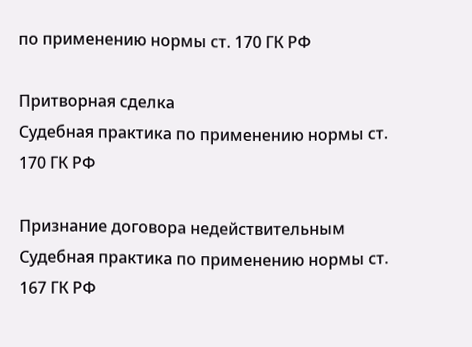по применению нормы ст. 170 ГК РФ

Притворная сделка
Судебная практика по применению нормы ст. 170 ГК РФ

Признание договора недействительным
Судебная практика по применению нормы ст. 167 ГК РФ